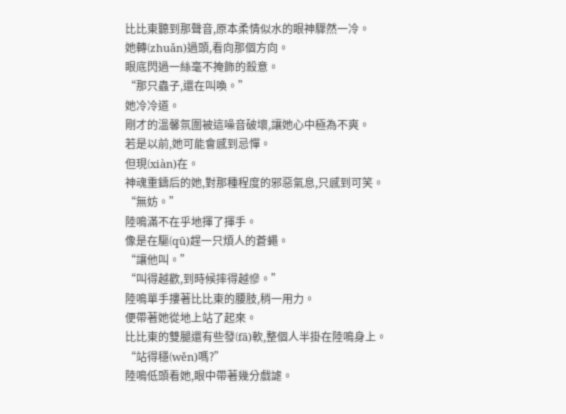比比東聽到那聲音,原本柔情似水的眼神驟然一冷。
她轉(zhuǎn)過頭,看向那個方向。
眼底閃過一絲毫不掩飾的殺意。
“那只蟲子,還在叫喚。”
她冷冷道。
剛才的溫馨氛圍被這噪音破壞,讓她心中極為不爽。
若是以前,她可能會感到忌憚。
但現(xiàn)在。
神魂重鑄后的她,對那種程度的邪惡氣息,只感到可笑。
“無妨。”
陸鳴滿不在乎地揮了揮手。
像是在驅(qū)趕一只煩人的蒼蠅。
“讓他叫。”
“叫得越歡,到時候摔得越慘。”
陸鳴單手摟著比比東的腰肢,稍一用力。
便帶著她從地上站了起來。
比比東的雙腿還有些發(fā)軟,整個人半掛在陸鳴身上。
“站得穩(wěn)嗎?”
陸鳴低頭看她,眼中帶著幾分戲謔。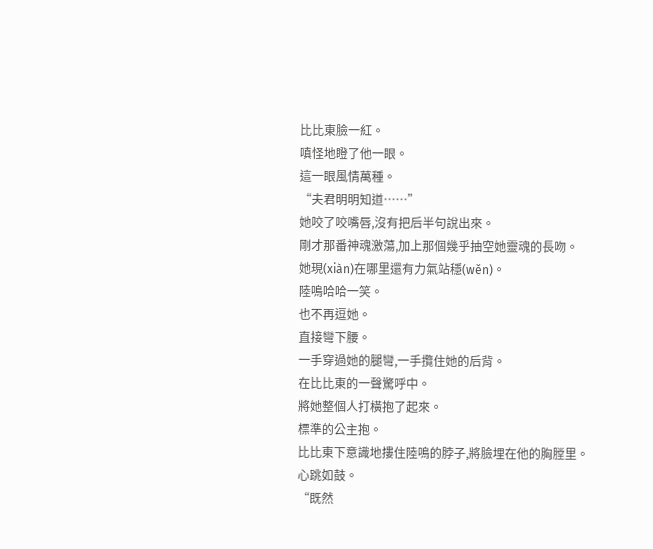比比東臉一紅。
嗔怪地瞪了他一眼。
這一眼風情萬種。
“夫君明明知道……”
她咬了咬嘴唇,沒有把后半句說出來。
剛才那番神魂激蕩,加上那個幾乎抽空她靈魂的長吻。
她現(xiàn)在哪里還有力氣站穩(wěn)。
陸鳴哈哈一笑。
也不再逗她。
直接彎下腰。
一手穿過她的腿彎,一手攬住她的后背。
在比比東的一聲驚呼中。
將她整個人打橫抱了起來。
標準的公主抱。
比比東下意識地摟住陸鳴的脖子,將臉埋在他的胸膛里。
心跳如鼓。
“既然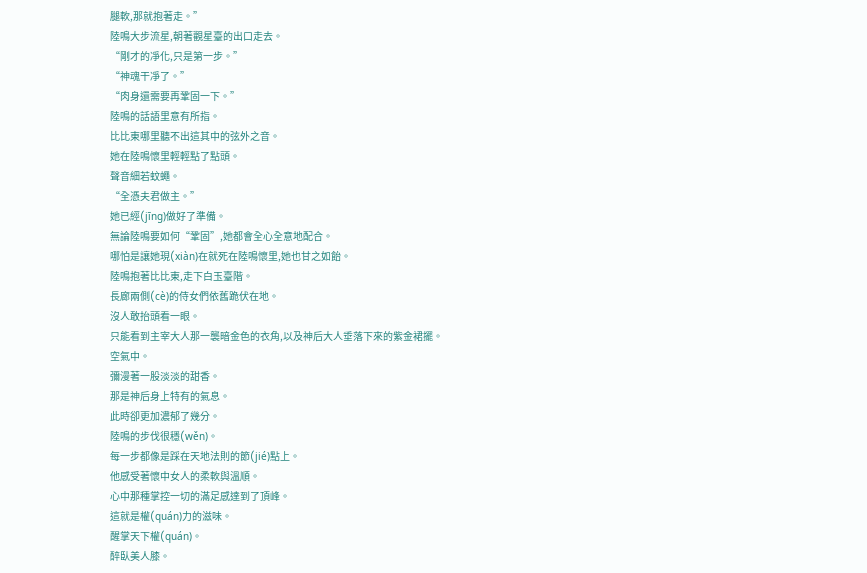腿軟,那就抱著走。”
陸鳴大步流星,朝著觀星臺的出口走去。
“剛才的凈化,只是第一步。”
“神魂干凈了。”
“肉身還需要再鞏固一下。”
陸鳴的話語里意有所指。
比比東哪里聽不出這其中的弦外之音。
她在陸鳴懷里輕輕點了點頭。
聲音細若蚊蠅。
“全憑夫君做主。”
她已經(jīng)做好了準備。
無論陸鳴要如何“鞏固”,她都會全心全意地配合。
哪怕是讓她現(xiàn)在就死在陸鳴懷里,她也甘之如飴。
陸鳴抱著比比東,走下白玉臺階。
長廊兩側(cè)的侍女們依舊跪伏在地。
沒人敢抬頭看一眼。
只能看到主宰大人那一襲暗金色的衣角,以及神后大人垂落下來的紫金裙擺。
空氣中。
彌漫著一股淡淡的甜香。
那是神后身上特有的氣息。
此時卻更加濃郁了幾分。
陸鳴的步伐很穩(wěn)。
每一步都像是踩在天地法則的節(jié)點上。
他感受著懷中女人的柔軟與溫順。
心中那種掌控一切的滿足感達到了頂峰。
這就是權(quán)力的滋味。
醒掌天下權(quán)。
醉臥美人膝。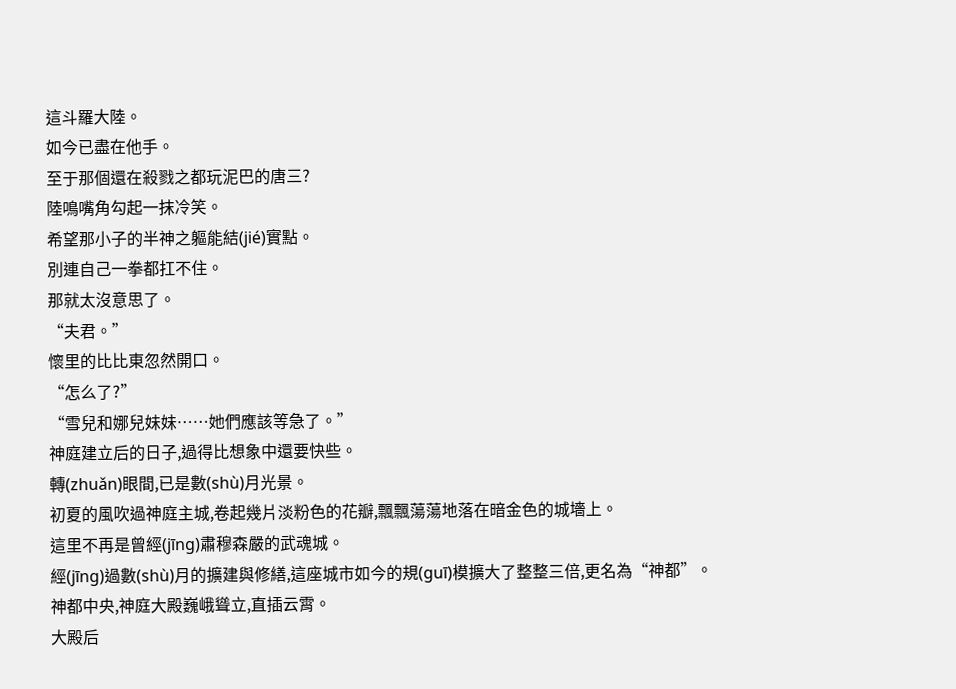這斗羅大陸。
如今已盡在他手。
至于那個還在殺戮之都玩泥巴的唐三?
陸鳴嘴角勾起一抹冷笑。
希望那小子的半神之軀能結(jié)實點。
別連自己一拳都扛不住。
那就太沒意思了。
“夫君。”
懷里的比比東忽然開口。
“怎么了?”
“雪兒和娜兒妹妹……她們應該等急了。”
神庭建立后的日子,過得比想象中還要快些。
轉(zhuǎn)眼間,已是數(shù)月光景。
初夏的風吹過神庭主城,卷起幾片淡粉色的花瓣,飄飄蕩蕩地落在暗金色的城墻上。
這里不再是曾經(jīng)肅穆森嚴的武魂城。
經(jīng)過數(shù)月的擴建與修繕,這座城市如今的規(guī)模擴大了整整三倍,更名為“神都”。
神都中央,神庭大殿巍峨聳立,直插云霄。
大殿后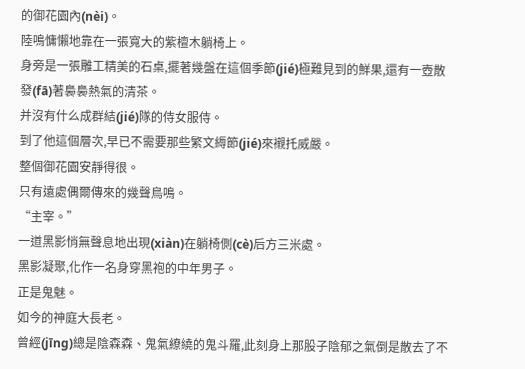的御花園內(nèi)。
陸鳴慵懶地靠在一張寬大的紫檀木躺椅上。
身旁是一張雕工精美的石桌,擺著幾盤在這個季節(jié)極難見到的鮮果,還有一壺散發(fā)著裊裊熱氣的清茶。
并沒有什么成群結(jié)隊的侍女服侍。
到了他這個層次,早已不需要那些繁文縟節(jié)來襯托威嚴。
整個御花園安靜得很。
只有遠處偶爾傳來的幾聲鳥鳴。
“主宰。”
一道黑影悄無聲息地出現(xiàn)在躺椅側(cè)后方三米處。
黑影凝聚,化作一名身穿黑袍的中年男子。
正是鬼魅。
如今的神庭大長老。
曾經(jīng)總是陰森森、鬼氣繚繞的鬼斗羅,此刻身上那股子陰郁之氣倒是散去了不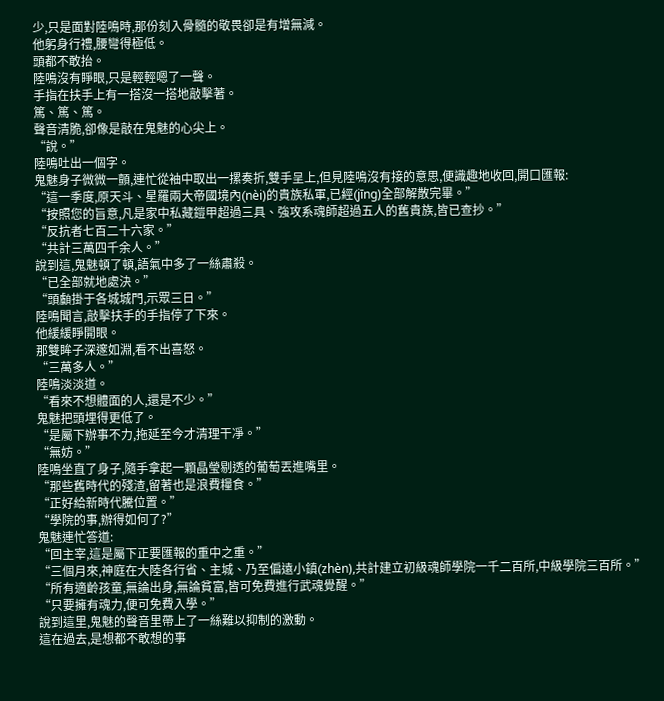少,只是面對陸鳴時,那份刻入骨髓的敬畏卻是有增無減。
他躬身行禮,腰彎得極低。
頭都不敢抬。
陸鳴沒有睜眼,只是輕輕嗯了一聲。
手指在扶手上有一搭沒一搭地敲擊著。
篤、篤、篤。
聲音清脆,卻像是敲在鬼魅的心尖上。
“說。”
陸鳴吐出一個字。
鬼魅身子微微一顫,連忙從袖中取出一摞奏折,雙手呈上,但見陸鳴沒有接的意思,便識趣地收回,開口匯報:
“這一季度,原天斗、星羅兩大帝國境內(nèi)的貴族私軍,已經(jīng)全部解散完畢。”
“按照您的旨意,凡是家中私藏鎧甲超過三具、強攻系魂師超過五人的舊貴族,皆已查抄。”
“反抗者七百二十六家。”
“共計三萬四千余人。”
說到這,鬼魅頓了頓,語氣中多了一絲肅殺。
“已全部就地處決。”
“頭顱掛于各城城門,示眾三日。”
陸鳴聞言,敲擊扶手的手指停了下來。
他緩緩睜開眼。
那雙眸子深邃如淵,看不出喜怒。
“三萬多人。”
陸鳴淡淡道。
“看來不想體面的人,還是不少。”
鬼魅把頭埋得更低了。
“是屬下辦事不力,拖延至今才清理干凈。”
“無妨。”
陸鳴坐直了身子,隨手拿起一顆晶瑩剔透的葡萄丟進嘴里。
“那些舊時代的殘渣,留著也是浪費糧食。”
“正好給新時代騰位置。”
“學院的事,辦得如何了?”
鬼魅連忙答道:
“回主宰,這是屬下正要匯報的重中之重。”
“三個月來,神庭在大陸各行省、主城、乃至偏遠小鎮(zhèn),共計建立初級魂師學院一千二百所,中級學院三百所。”
“所有適齡孩童,無論出身,無論貧富,皆可免費進行武魂覺醒。”
“只要擁有魂力,便可免費入學。”
說到這里,鬼魅的聲音里帶上了一絲難以抑制的激動。
這在過去,是想都不敢想的事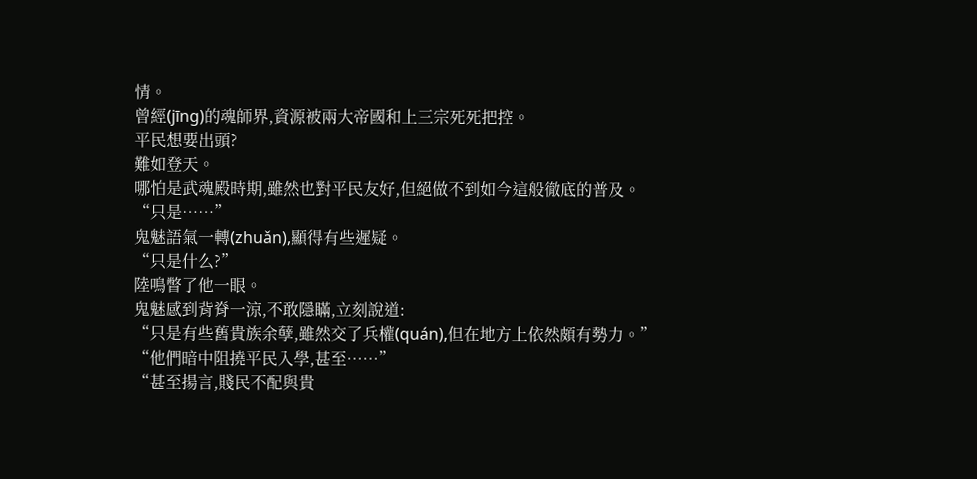情。
曾經(jīng)的魂師界,資源被兩大帝國和上三宗死死把控。
平民想要出頭?
難如登天。
哪怕是武魂殿時期,雖然也對平民友好,但絕做不到如今這般徹底的普及。
“只是……”
鬼魅語氣一轉(zhuǎn),顯得有些遲疑。
“只是什么?”
陸鳴瞥了他一眼。
鬼魅感到背脊一涼,不敢隱瞞,立刻說道:
“只是有些舊貴族余孽,雖然交了兵權(quán),但在地方上依然頗有勢力。”
“他們暗中阻撓平民入學,甚至……”
“甚至揚言,賤民不配與貴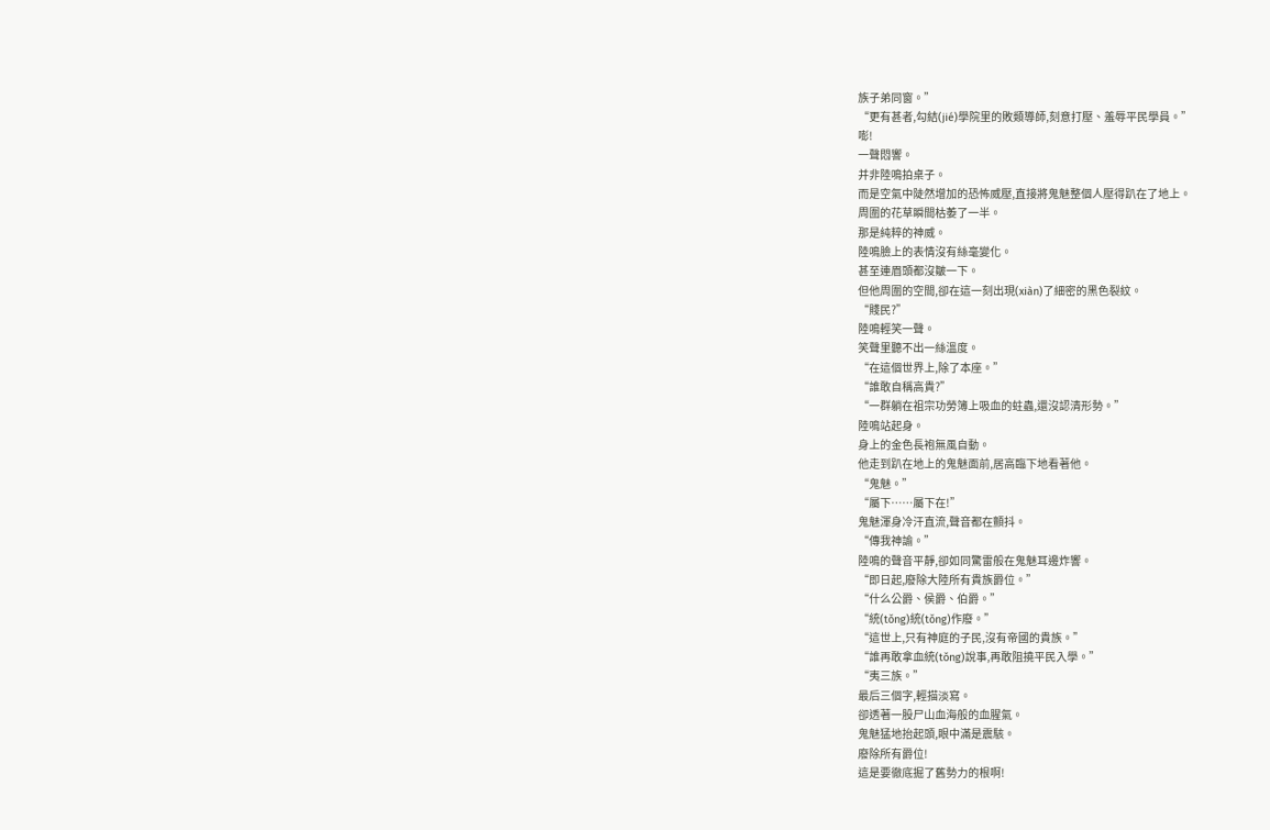族子弟同窗。”
“更有甚者,勾結(jié)學院里的敗類導師,刻意打壓、羞辱平民學員。”
嘭!
一聲悶響。
并非陸鳴拍桌子。
而是空氣中陡然增加的恐怖威壓,直接將鬼魅整個人壓得趴在了地上。
周圍的花草瞬間枯萎了一半。
那是純粹的神威。
陸鳴臉上的表情沒有絲毫變化。
甚至連眉頭都沒皺一下。
但他周圍的空間,卻在這一刻出現(xiàn)了細密的黑色裂紋。
“賤民?”
陸鳴輕笑一聲。
笑聲里聽不出一絲溫度。
“在這個世界上,除了本座。”
“誰敢自稱高貴?”
“一群躺在祖宗功勞簿上吸血的蛀蟲,還沒認清形勢。”
陸鳴站起身。
身上的金色長袍無風自動。
他走到趴在地上的鬼魅面前,居高臨下地看著他。
“鬼魅。”
“屬下……屬下在!”
鬼魅渾身冷汗直流,聲音都在顫抖。
“傳我神諭。”
陸鳴的聲音平靜,卻如同驚雷般在鬼魅耳邊炸響。
“即日起,廢除大陸所有貴族爵位。”
“什么公爵、侯爵、伯爵。”
“統(tǒng)統(tǒng)作廢。”
“這世上,只有神庭的子民,沒有帝國的貴族。”
“誰再敢拿血統(tǒng)說事,再敢阻撓平民入學。”
“夷三族。”
最后三個字,輕描淡寫。
卻透著一股尸山血海般的血腥氣。
鬼魅猛地抬起頭,眼中滿是震駭。
廢除所有爵位!
這是要徹底掘了舊勢力的根啊!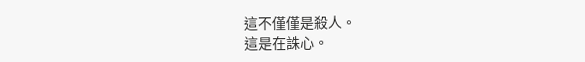這不僅僅是殺人。
這是在誅心。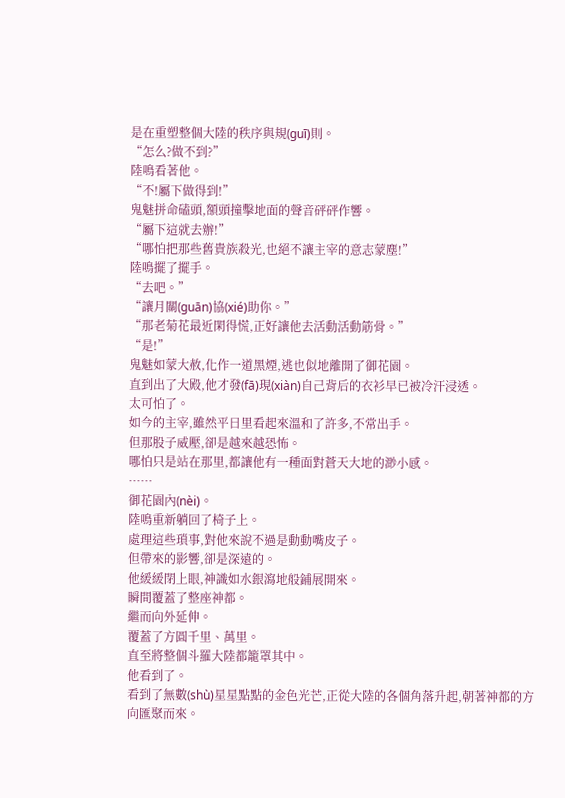是在重塑整個大陸的秩序與規(guī)則。
“怎么?做不到?”
陸鳴看著他。
“不!屬下做得到!”
鬼魅拼命磕頭,額頭撞擊地面的聲音砰砰作響。
“屬下這就去辦!”
“哪怕把那些舊貴族殺光,也絕不讓主宰的意志蒙塵!”
陸鳴擺了擺手。
“去吧。”
“讓月關(guān)協(xié)助你。”
“那老菊花最近閑得慌,正好讓他去活動活動筋骨。”
“是!”
鬼魅如蒙大赦,化作一道黑煙,逃也似地離開了御花園。
直到出了大殿,他才發(fā)現(xiàn)自己背后的衣衫早已被冷汗浸透。
太可怕了。
如今的主宰,雖然平日里看起來溫和了許多,不常出手。
但那股子威壓,卻是越來越恐怖。
哪怕只是站在那里,都讓他有一種面對蒼天大地的渺小感。
……
御花園內(nèi)。
陸鳴重新躺回了椅子上。
處理這些瑣事,對他來說不過是動動嘴皮子。
但帶來的影響,卻是深遠的。
他緩緩閉上眼,神識如水銀瀉地般鋪展開來。
瞬間覆蓋了整座神都。
繼而向外延伸。
覆蓋了方圓千里、萬里。
直至將整個斗羅大陸都籠罩其中。
他看到了。
看到了無數(shù)星星點點的金色光芒,正從大陸的各個角落升起,朝著神都的方向匯聚而來。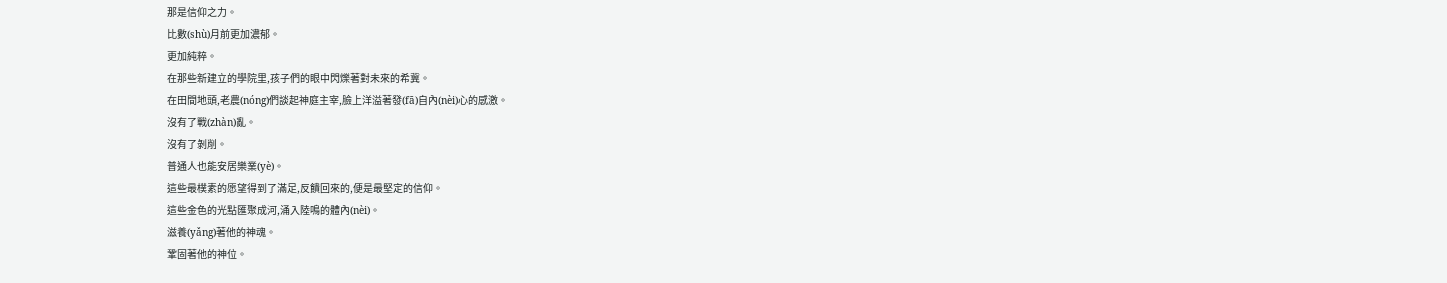那是信仰之力。
比數(shù)月前更加濃郁。
更加純粹。
在那些新建立的學院里,孩子們的眼中閃爍著對未來的希冀。
在田間地頭,老農(nóng)們談起神庭主宰,臉上洋溢著發(fā)自內(nèi)心的感激。
沒有了戰(zhàn)亂。
沒有了剝削。
普通人也能安居樂業(yè)。
這些最樸素的愿望得到了滿足,反饋回來的,便是最堅定的信仰。
這些金色的光點匯聚成河,涌入陸鳴的體內(nèi)。
滋養(yǎng)著他的神魂。
鞏固著他的神位。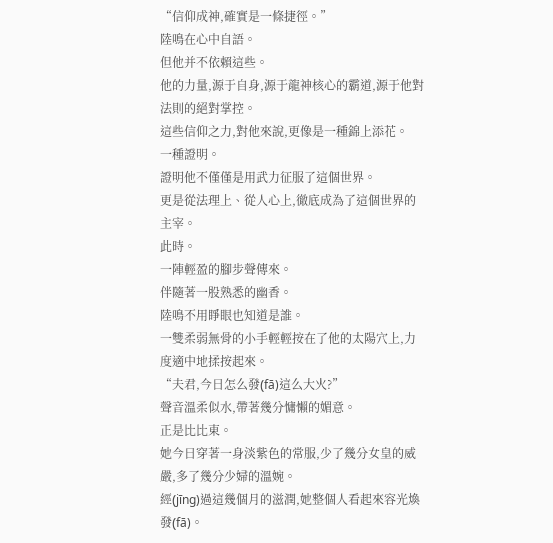“信仰成神,確實是一條捷徑。”
陸鳴在心中自語。
但他并不依賴這些。
他的力量,源于自身,源于龍神核心的霸道,源于他對法則的絕對掌控。
這些信仰之力,對他來說,更像是一種錦上添花。
一種證明。
證明他不僅僅是用武力征服了這個世界。
更是從法理上、從人心上,徹底成為了這個世界的主宰。
此時。
一陣輕盈的腳步聲傳來。
伴隨著一股熟悉的幽香。
陸鳴不用睜眼也知道是誰。
一雙柔弱無骨的小手輕輕按在了他的太陽穴上,力度適中地揉按起來。
“夫君,今日怎么發(fā)這么大火?”
聲音溫柔似水,帶著幾分慵懶的媚意。
正是比比東。
她今日穿著一身淡紫色的常服,少了幾分女皇的威嚴,多了幾分少婦的溫婉。
經(jīng)過這幾個月的滋潤,她整個人看起來容光煥發(fā)。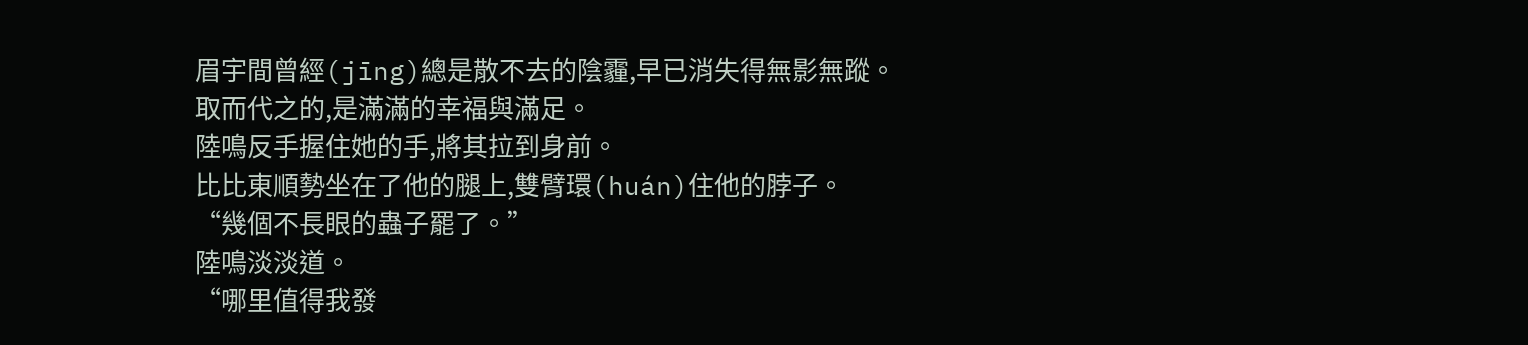眉宇間曾經(jīng)總是散不去的陰霾,早已消失得無影無蹤。
取而代之的,是滿滿的幸福與滿足。
陸鳴反手握住她的手,將其拉到身前。
比比東順勢坐在了他的腿上,雙臂環(huán)住他的脖子。
“幾個不長眼的蟲子罷了。”
陸鳴淡淡道。
“哪里值得我發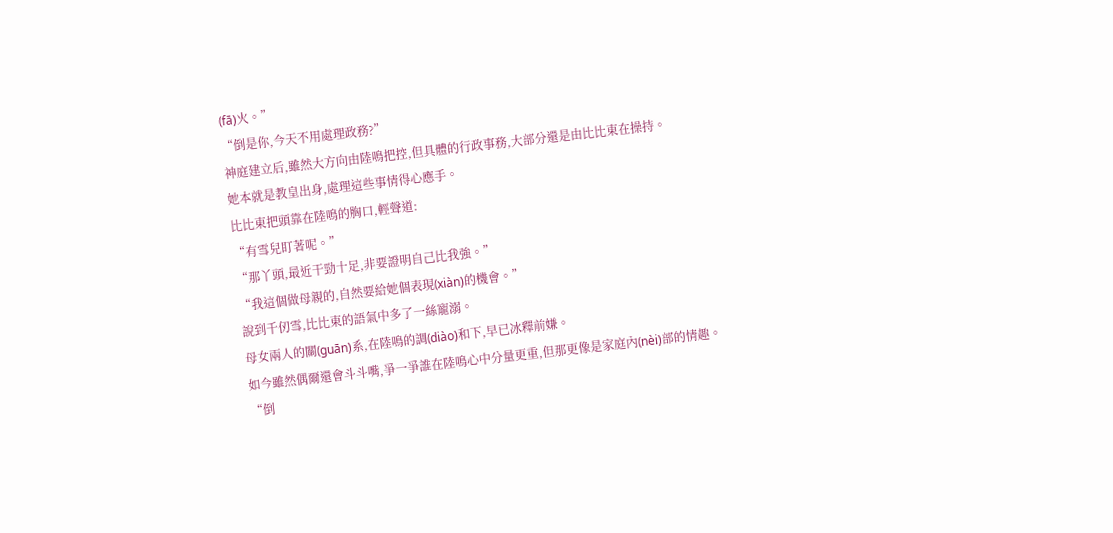(fā)火。”
“倒是你,今天不用處理政務?”
神庭建立后,雖然大方向由陸鳴把控,但具體的行政事務,大部分還是由比比東在操持。
她本就是教皇出身,處理這些事情得心應手。
比比東把頭靠在陸鳴的胸口,輕聲道:
“有雪兒盯著呢。”
“那丫頭,最近干勁十足,非要證明自己比我強。”
“我這個做母親的,自然要給她個表現(xiàn)的機會。”
說到千仞雪,比比東的語氣中多了一絲寵溺。
母女兩人的關(guān)系,在陸鳴的調(diào)和下,早已冰釋前嫌。
如今雖然偶爾還會斗斗嘴,爭一爭誰在陸鳴心中分量更重,但那更像是家庭內(nèi)部的情趣。
“倒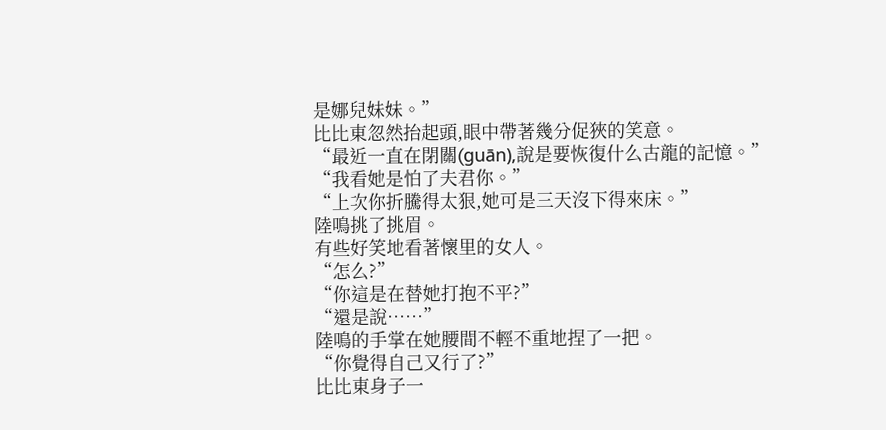是娜兒妹妹。”
比比東忽然抬起頭,眼中帶著幾分促狹的笑意。
“最近一直在閉關(guān),說是要恢復什么古龍的記憶。”
“我看她是怕了夫君你。”
“上次你折騰得太狠,她可是三天沒下得來床。”
陸鳴挑了挑眉。
有些好笑地看著懷里的女人。
“怎么?”
“你這是在替她打抱不平?”
“還是說……”
陸鳴的手掌在她腰間不輕不重地捏了一把。
“你覺得自己又行了?”
比比東身子一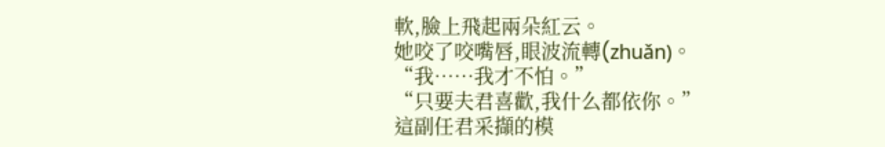軟,臉上飛起兩朵紅云。
她咬了咬嘴唇,眼波流轉(zhuǎn)。
“我……我才不怕。”
“只要夫君喜歡,我什么都依你。”
這副任君采擷的模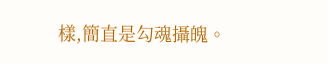樣,簡直是勾魂攝魄。